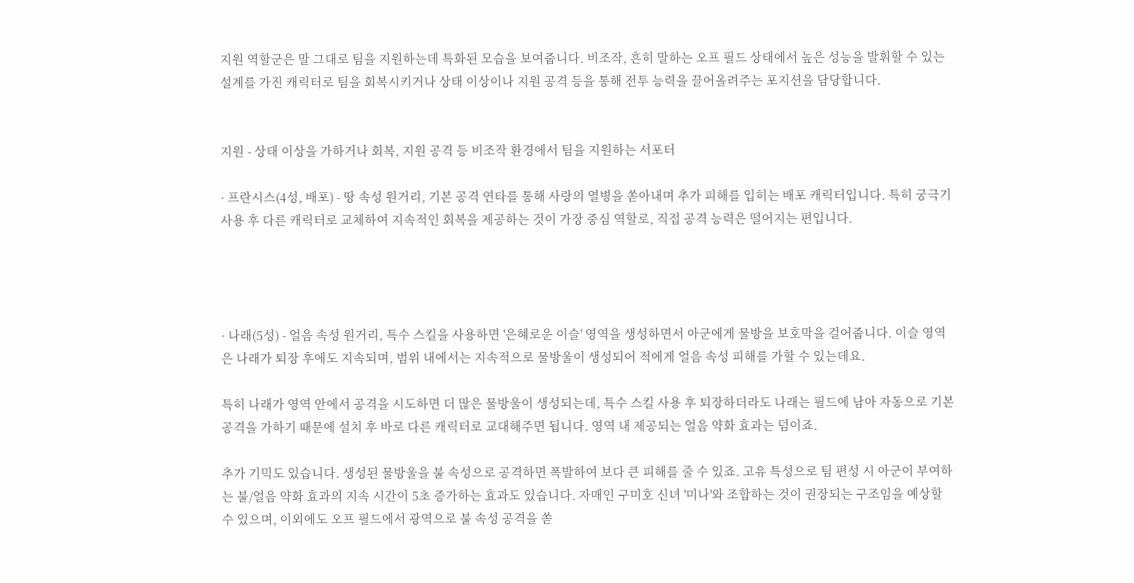지원 역할군은 말 그대로 팀을 지원하는데 특화된 모습을 보여줍니다. 비조작, 흔히 말하는 오프 필드 상태에서 높은 성능을 발휘할 수 있는 설계를 가진 캐릭터로 팀을 회복시키거나 상태 이상이나 지원 공격 등을 통해 전투 능력을 끌어올려주는 포지션을 담당합니다.


지원 - 상태 이상을 가하거나 회복, 지원 공격 등 비조작 환경에서 팀을 지원하는 서포터

· 프란시스(4성, 배포) - 땅 속성 원거리, 기본 공격 연타를 통해 사랑의 열병을 쏟아내며 추가 피해를 입히는 배포 캐릭터입니다. 특히 궁극기 사용 후 다른 캐릭터로 교체하여 지속적인 회복을 제공하는 것이 가장 중심 역할로, 직접 공격 능력은 떨어지는 편입니다.




· 나래(5성) - 얼음 속성 원거리, 특수 스킬을 사용하면 '은혜로운 이슬' 영역을 생성하면서 아군에게 물방을 보호막을 걸어줍니다. 이슬 영역은 나래가 퇴장 후에도 지속되며, 범위 내에서는 지속적으로 물방울이 생성되어 적에게 얼음 속성 피해를 가할 수 있는데요.

특히 나래가 영역 안에서 공격을 시도하면 더 많은 물방울이 생성되는데, 특수 스킬 사용 후 퇴장하더라도 나래는 필드에 남아 자동으로 기본 공격을 가하기 때문에 설치 후 바로 다른 캐릭터로 교대해주면 됩니다. 영역 내 제공되는 얼음 약화 효과는 덤이죠.

추가 기믹도 있습니다. 생성된 물방울을 불 속성으로 공격하면 폭발하여 보다 큰 피해를 줄 수 있죠. 고유 특성으로 팀 편성 시 아군이 부여하는 불/얼음 약화 효과의 지속 시간이 5초 증가하는 효과도 있습니다. 자매인 구미호 신녀 '미나'와 조합하는 것이 권장되는 구조임을 예상할 수 있으며, 이외에도 오프 필드에서 광역으로 불 속성 공격을 쏟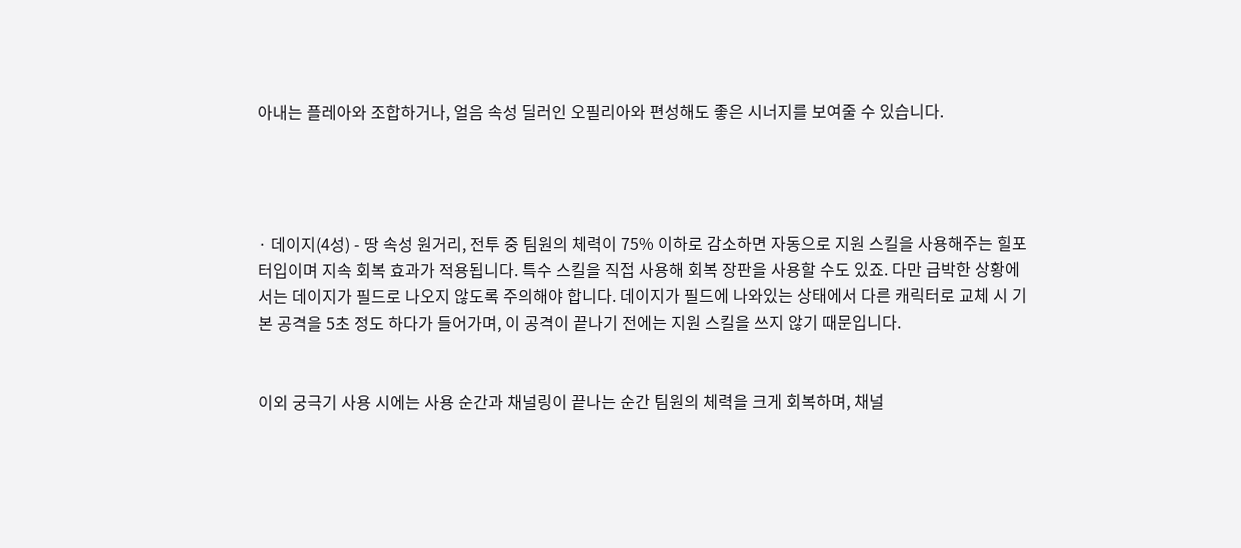아내는 플레아와 조합하거나, 얼음 속성 딜러인 오필리아와 편성해도 좋은 시너지를 보여줄 수 있습니다.




· 데이지(4성) - 땅 속성 원거리, 전투 중 팀원의 체력이 75% 이하로 감소하면 자동으로 지원 스킬을 사용해주는 힐포터입이며 지속 회복 효과가 적용됩니다. 특수 스킬을 직접 사용해 회복 장판을 사용할 수도 있죠. 다만 급박한 상황에서는 데이지가 필드로 나오지 않도록 주의해야 합니다. 데이지가 필드에 나와있는 상태에서 다른 캐릭터로 교체 시 기본 공격을 5초 정도 하다가 들어가며, 이 공격이 끝나기 전에는 지원 스킬을 쓰지 않기 때문입니다.


이외 궁극기 사용 시에는 사용 순간과 채널링이 끝나는 순간 팀원의 체력을 크게 회복하며, 채널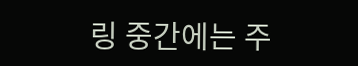링 중간에는 주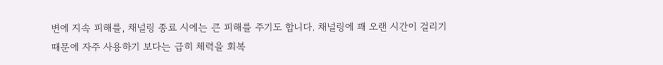변에 지속 피해를, 채널링 종료 시에는 큰 피해를 주기도 합니다. 채널링에 꽤 오랜 시간이 걸리기 때문에 자주 사용하기 보다는 급히 체력을 회복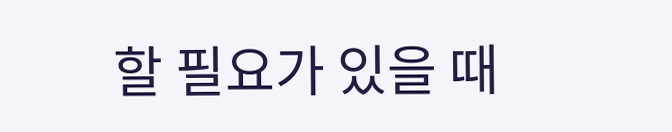할 필요가 있을 때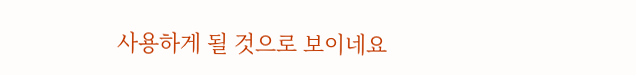사용하게 될 것으로 보이네요